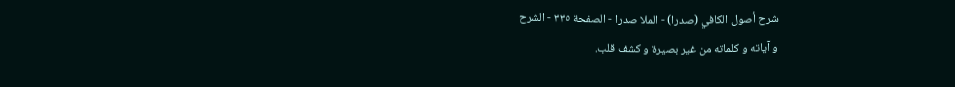شرح أصول الكافي (صدرا) - الملا صدرا - الصفحة ٣٣٥ - الشرح
و آياته و كلماته من غير بصيرة و كشف قلب.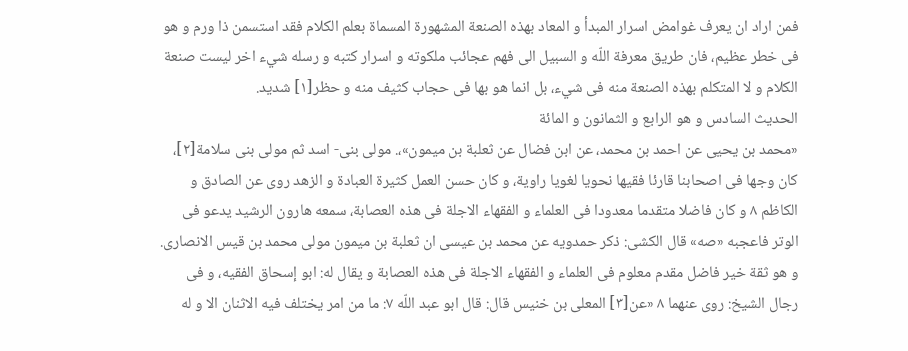فمن اراد ان يعرف غوامض اسرار المبدأ و المعاد بهذه الصنعة المشهورة المسماة بعلم الكلام فقد استسمن ذا ورم و هو فى خطر عظيم، فان طريق معرفة اللّه و السبيل الى فهم عجائب ملكوته و اسرار كتبه و رسله شيء اخر ليست صنعة الكلام و لا المتكلم بهذه الصنعة منه فى شيء، بل انما هو بها فى حجاب كثيف منه و حظر[١] شديد.
الحديث السادس و هو الرابع و الثمانون و المائة
«محمد بن يحيى عن احمد بن محمد، عن ابن فضال عن ثعلبة بن ميمون»،. مولى بنى- اسد ثم مولى بنى سلامة[٢]، كان وجها فى اصحابنا قارئا فقيها نحويا لغويا راوية، و كان حسن العمل كثيرة العبادة و الزهد روى عن الصادق و الكاظم ٨ و كان فاضلا متقدما معدودا فى العلماء و الفقهاء الاجلة فى هذه العصابة، سمعه هارون الرشيد يدعو فى الوتر فاعجبه «صه» قال الكشى: ذكر حمدويه عن محمد بن عيسى ان ثعلبة بن ميمون مولى محمد بن قيس الانصارى. و هو ثقة خير فاضل مقدم معلوم فى العلماء و الفقهاء الاجلة فى هذه العصابة و يقال له: ابو إسحاق الفقيه، و فى رجال الشيخ: روى عنهما ٨ «عن[٣] المعلى بن خنيس قال: قال ابو عبد اللّه ٧: ما من امر يختلف فيه الاثنان الا و له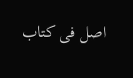اصل فى كتاب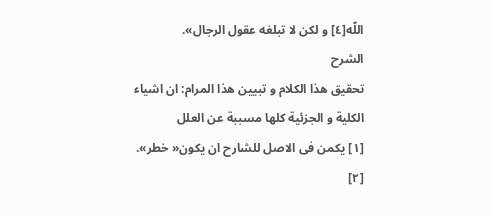اللّه[٤] و لكن لا تبلغه عقول الرجال».
الشرح
تحقيق هذا الكلام و تبيين هذا المرام: ان اشياء الكلية و الجزئية كلها مسببة عن العلل
[١] يكمن فى الاصل للشارح ان يكون« خطر».
[٢]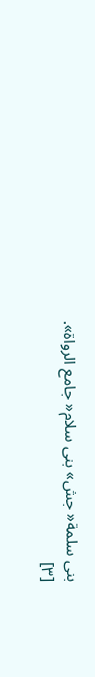بنى سلمة« جش» بنى سلام« جامع الرواة».
[٣]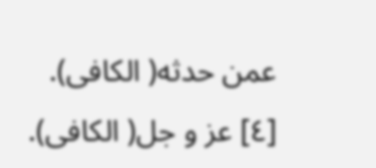عمن حدثه( الكافى).
[٤] عز و جل( الكافى).